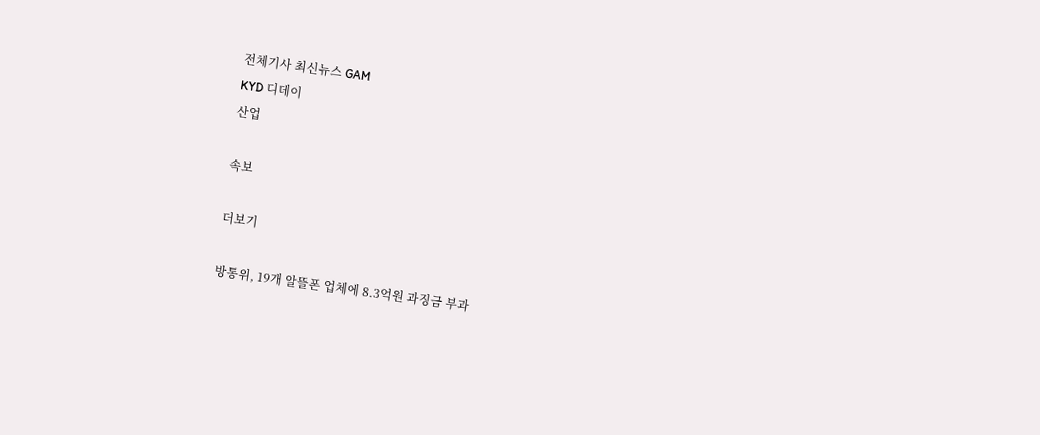전체기사 최신뉴스 GAM
KYD 디데이
산업

속보

더보기

방통위, 19개 알뜰폰 업체에 8.3억원 과징금 부과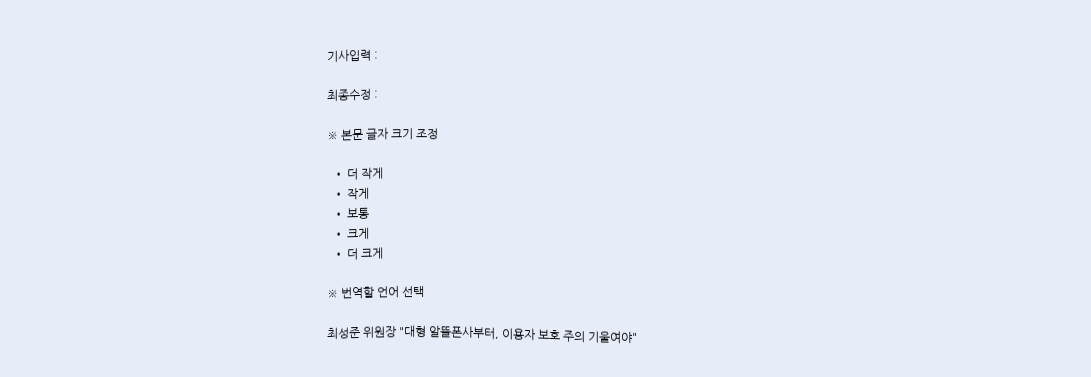기사입력 :

최종수정 :

※ 본문 글자 크기 조정

  • 더 작게
  • 작게
  • 보통
  • 크게
  • 더 크게

※ 번역할 언어 선택

최성준 위원장 "대형 알뜰폰사부터, 이용자 보호 주의 기울여야"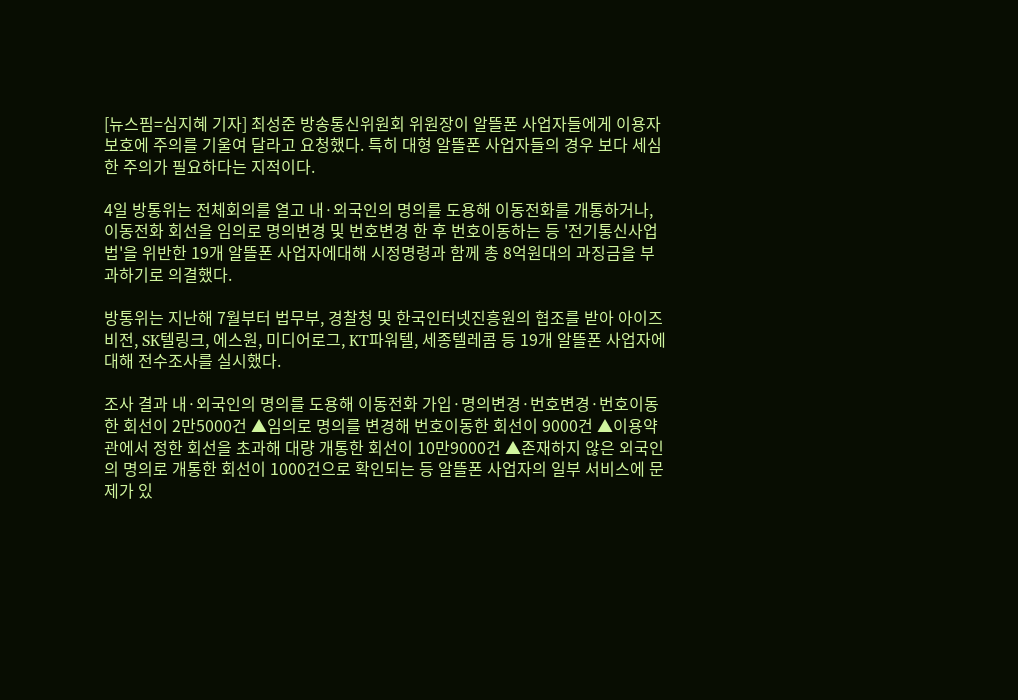[뉴스핌=심지혜 기자] 최성준 방송통신위원회 위원장이 알뜰폰 사업자들에게 이용자 보호에 주의를 기울여 달라고 요청했다. 특히 대형 알뜰폰 사업자들의 경우 보다 세심한 주의가 필요하다는 지적이다.

4일 방통위는 전체회의를 열고 내·외국인의 명의를 도용해 이동전화를 개통하거나, 이동전화 회선을 임의로 명의변경 및 번호변경 한 후 번호이동하는 등 '전기통신사업법'을 위반한 19개 알뜰폰 사업자에대해 시정명령과 함께 총 8억원대의 과징금을 부과하기로 의결했다.

방통위는 지난해 7월부터 법무부, 경찰청 및 한국인터넷진흥원의 협조를 받아 아이즈비전, SK텔링크, 에스원, 미디어로그, KT파워텔, 세종텔레콤 등 19개 알뜰폰 사업자에 대해 전수조사를 실시했다.

조사 결과 내·외국인의 명의를 도용해 이동전화 가입·명의변경·번호변경·번호이동한 회선이 2만5000건 ▲임의로 명의를 변경해 번호이동한 회선이 9000건 ▲이용약관에서 정한 회선을 초과해 대량 개통한 회선이 10만9000건 ▲존재하지 않은 외국인의 명의로 개통한 회선이 1000건으로 확인되는 등 알뜰폰 사업자의 일부 서비스에 문제가 있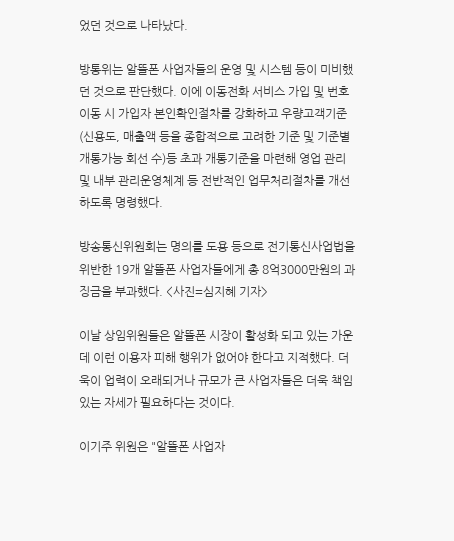었던 것으로 나타났다.

방통위는 알뜰폰 사업자들의 운영 및 시스템 등이 미비했던 것으로 판단했다. 이에 이동전화 서비스 가입 및 번호이동 시 가입자 본인확인절차를 강화하고 우량고객기준(신용도, 매출액 등을 종합적으로 고려한 기준 및 기준별 개통가능 회선 수)등 초과 개통기준을 마련해 영업 관리 및 내부 관리운영체계 등 전반적인 업무처리절차를 개선하도록 명령했다.

방송통신위원회는 명의를 도용 등으로 전기통신사업법을 위반한 19개 알뜰폰 사업자들에게 총 8억3000만원의 과징금을 부과했다. <사진=심지혜 기자>

이날 상임위원들은 알뜰폰 시장이 활성화 되고 있는 가운데 이런 이용자 피해 행위가 없어야 한다고 지적했다. 더욱이 업력이 오래되거나 규모가 큰 사업자들은 더욱 책임있는 자세가 필요하다는 것이다.

이기주 위원은 "알뜰폰 사업자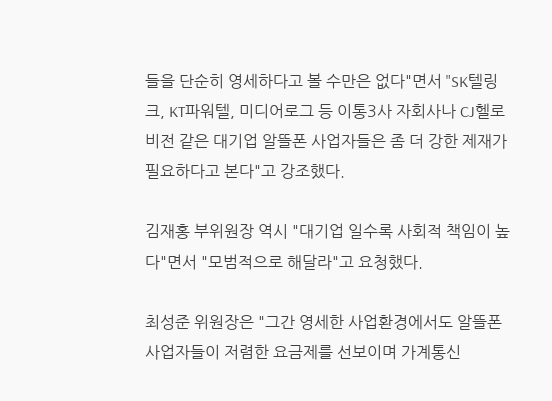들을 단순히 영세하다고 볼 수만은 없다"면서 "SK텔링크, KT파워텔, 미디어로그 등 이통3사 자회사나 CJ헬로비전 같은 대기업 알뜰폰 사업자들은 좀 더 강한 제재가 필요하다고 본다"고 강조했다.

김재홍 부위원장 역시 "대기업 일수록 사회적 책임이 높다"면서 "모범적으로 해달라"고 요청했다.

최성준 위원장은 "그간 영세한 사업환경에서도 알뜰폰 사업자들이 저렴한 요금제를 선보이며 가계통신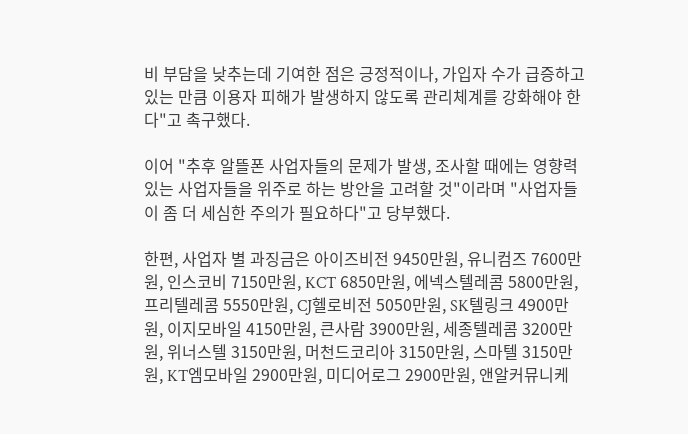비 부담을 낮추는데 기여한 점은 긍정적이나, 가입자 수가 급증하고 있는 만큼 이용자 피해가 발생하지 않도록 관리체계를 강화해야 한다"고 촉구했다.

이어 "추후 알뜰폰 사업자들의 문제가 발생, 조사할 때에는 영향력 있는 사업자들을 위주로 하는 방안을 고려할 것"이라며 "사업자들이 좀 더 세심한 주의가 필요하다"고 당부했다.

한편, 사업자 별 과징금은 아이즈비전 9450만원, 유니컴즈 7600만원, 인스코비 7150만원, KCT 6850만원, 에넥스텔레콤 5800만원, 프리텔레콤 5550만원, CJ헬로비전 5050만원, SK텔링크 4900만원, 이지모바일 4150만원, 큰사람 3900만원, 세종텔레콤 3200만원, 위너스텔 3150만원, 머천드코리아 3150만원, 스마텔 3150만원, KT엠모바일 2900만원, 미디어로그 2900만원, 앤알커뮤니케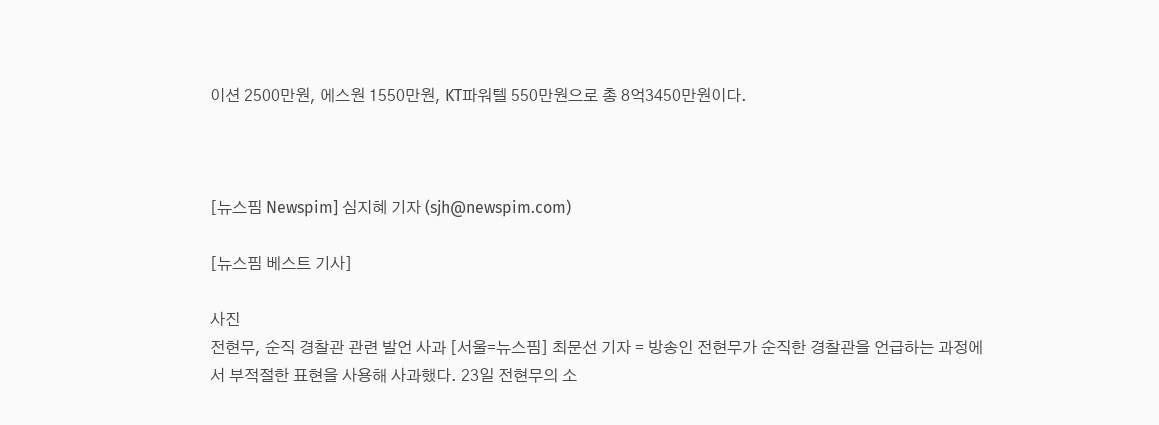이션 2500만원, 에스원 1550만원, KT파워텔 550만원으로 총 8억3450만원이다.



[뉴스핌 Newspim] 심지혜 기자 (sjh@newspim.com)

[뉴스핌 베스트 기사]

사진
전현무, 순직 경찰관 관련 발언 사과 [서울=뉴스핌] 최문선 기자 = 방송인 전현무가 순직한 경찰관을 언급하는 과정에서 부적절한 표현을 사용해 사과했다. 23일 전현무의 소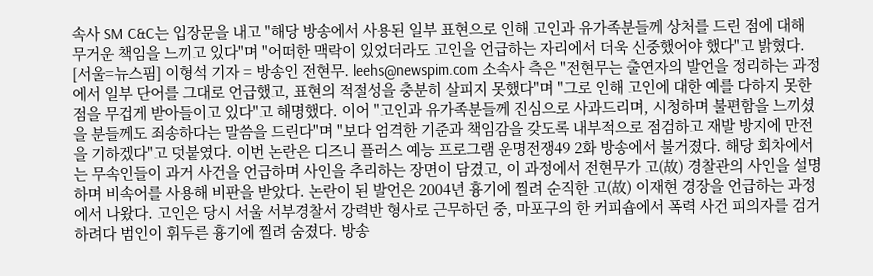속사 SM C&C는 입장문을 내고 "해당 방송에서 사용된 일부 표현으로 인해 고인과 유가족분들께 상처를 드린 점에 대해 무거운 책임을 느끼고 있다"며 "어떠한 맥락이 있었더라도 고인을 언급하는 자리에서 더욱 신중했어야 했다"고 밝혔다. [서울=뉴스핌] 이형석 기자 = 방송인 전현무. leehs@newspim.com 소속사 측은 "전현무는 출연자의 발언을 정리하는 과정에서 일부 단어를 그대로 언급했고, 표현의 적절성을 충분히 살피지 못했다"며 "그로 인해 고인에 대한 예를 다하지 못한 점을 무겁게 받아들이고 있다"고 해명했다. 이어 "고인과 유가족분들께 진심으로 사과드리며, 시청하며 불편함을 느끼셨을 분들께도 죄송하다는 말씀을 드린다"며 "보다 엄격한 기준과 책임감을 갖도록 내부적으로 점검하고 재발 방지에 만전을 기하겠다"고 덧붙였다. 이번 논란은 디즈니 플러스 예능 프로그램 운명전쟁49 2화 방송에서 불거졌다. 해당 회차에서는 무속인들이 과거 사건을 언급하며 사인을 추리하는 장면이 담겼고, 이 과정에서 전현무가 고(故) 경찰관의 사인을 설명하며 비속어를 사용해 비판을 받았다. 논란이 된 발언은 2004년 흉기에 찔려 순직한 고(故) 이재현 경장을 언급하는 과정에서 나왔다. 고인은 당시 서울 서부경찰서 강력반 형사로 근무하던 중, 마포구의 한 커피숍에서 폭력 사건 피의자를 검거하려다 범인이 휘두른 흉기에 찔려 숨졌다. 방송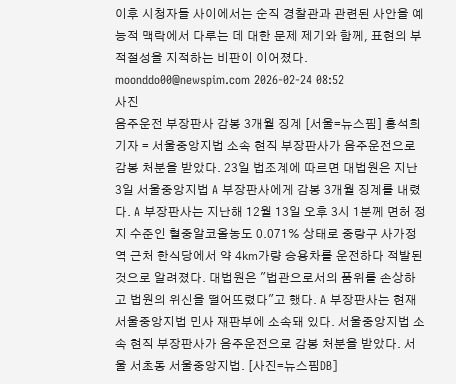이후 시청자들 사이에서는 순직 경찰관과 관련된 사안을 예능적 맥락에서 다루는 데 대한 문제 제기와 함께, 표현의 부적절성을 지적하는 비판이 이어졌다. moonddo00@newspim.com 2026-02-24 08:52
사진
음주운전 부장판사 감봉 3개월 징계 [서울=뉴스핌] 홍석희 기자 = 서울중앙지법 소속 현직 부장판사가 음주운전으로 감봉 처분을 받았다. 23일 법조계에 따르면 대법원은 지난 3일 서울중앙지법 A 부장판사에게 감봉 3개월 징계를 내렸다. A 부장판사는 지난해 12월 13일 오후 3시 1분께 면허 정지 수준인 혈중알코올농도 0.071% 상태로 중랑구 사가정역 근처 한식당에서 약 4㎞가량 승용차를 운전하다 적발된 것으로 알려졌다. 대법원은 "법관으로서의 품위를 손상하고 법원의 위신을 떨어뜨렸다"고 했다. A 부장판사는 현재 서울중앙지법 민사 재판부에 소속돼 있다. 서울중앙지법 소속 현직 부장판사가 음주운전으로 감봉 처분을 받았다. 서울 서초동 서울중앙지법. [사진=뉴스핌DB]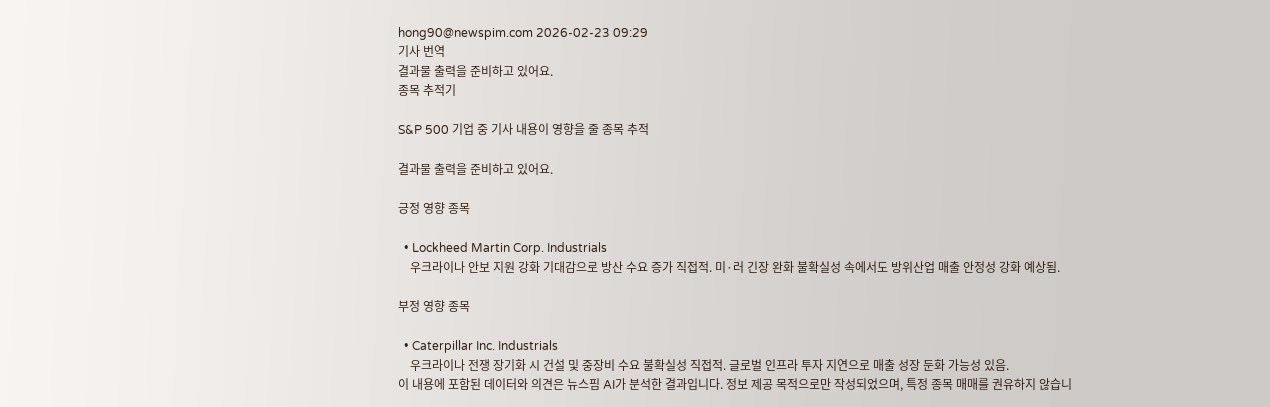hong90@newspim.com 2026-02-23 09:29
기사 번역
결과물 출력을 준비하고 있어요.
종목 추적기

S&P 500 기업 중 기사 내용이 영향을 줄 종목 추적

결과물 출력을 준비하고 있어요.

긍정 영향 종목

  • Lockheed Martin Corp. Industrials
    우크라이나 안보 지원 강화 기대감으로 방산 수요 증가 직접적. 미·러 긴장 완화 불확실성 속에서도 방위산업 매출 안정성 강화 예상됨.

부정 영향 종목

  • Caterpillar Inc. Industrials
    우크라이나 전쟁 장기화 시 건설 및 중장비 수요 불확실성 직접적. 글로벌 인프라 투자 지연으로 매출 성장 둔화 가능성 있음.
이 내용에 포함된 데이터와 의견은 뉴스핌 AI가 분석한 결과입니다. 정보 제공 목적으로만 작성되었으며, 특정 종목 매매를 권유하지 않습니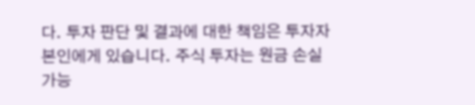다. 투자 판단 및 결과에 대한 책임은 투자자 본인에게 있습니다. 주식 투자는 원금 손실 가능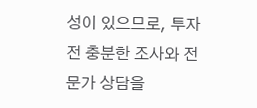성이 있으므로, 투자 전 충분한 조사와 전문가 상담을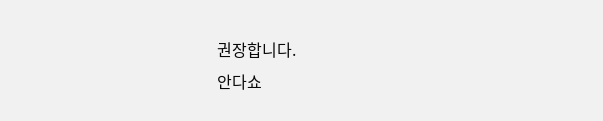권장합니다.
안다쇼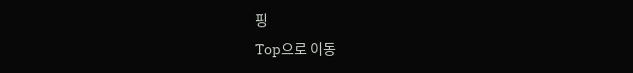핑
Top으로 이동